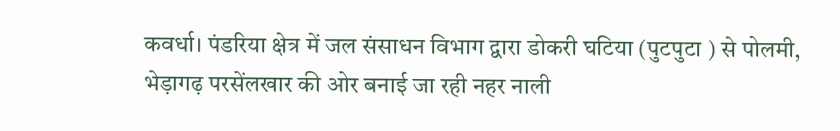कवर्धा। पंडरिया क्षेत्र में जल संसाधन विभाग द्वारा डोकरी घटिया (पुटपुटा ) से पोलमी, भेड़ागढ़ परसेंलखार की ओर बनाई जा रही नहर नाली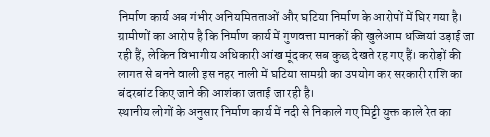निर्माण कार्य अब गंभीर अनियमितताओं और घटिया निर्माण के आरोपों में घिर गया है। ग्रामीणों का आरोप है कि निर्माण कार्य में गुणवत्ता मानकों की खुलेआम धज्जियां उड़ाई जा रही हैं, लेकिन विभागीय अधिकारी आंख मूंदकर सब कुछ देखते रह गए हैं। करोड़ों की लागत से बनने वाली इस नहर नाली में घटिया सामग्री का उपयोग कर सरकारी राशि का बंदरबांट किए जाने की आशंका जताई जा रही है।
स्थानीय लोगों के अनुसार निर्माण कार्य में नदी से निकाले गए मिट्टी युक्त काले रेत का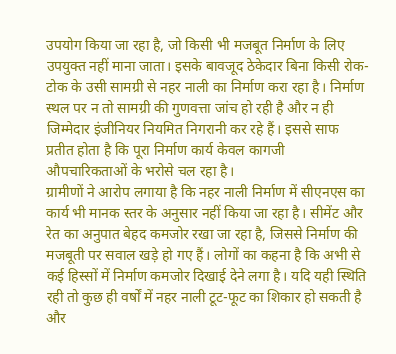उपयोग किया जा रहा है, जो किसी भी मजबूत निर्माण के लिए उपयुक्त नहीं माना जाता। इसके बावजूद ठेकेदार बिना किसी रोक-टोक के उसी सामग्री से नहर नाली का निर्माण करा रहा है। निर्माण स्थल पर न तो सामग्री की गुणवत्ता जांच हो रही है और न ही जिम्मेदार इंजीनियर नियमित निगरानी कर रहे हैं। इससे साफ प्रतीत होता है कि पूरा निर्माण कार्य केवल कागजी औपचारिकताओं के भरोसे चल रहा है।
ग्रामीणों ने आरोप लगाया है कि नहर नाली निर्माण में सीएनएस का कार्य भी मानक स्तर के अनुसार नहीं किया जा रहा है। सीमेंट और रेत का अनुपात बेहद कमजोर रखा जा रहा है, जिससे निर्माण की मजबूती पर सवाल खड़े हो गए हैं। लोगों का कहना है कि अभी से कई हिस्सों में निर्माण कमजोर दिखाई देने लगा है। यदि यही स्थिति रही तो कुछ ही वर्षों में नहर नाली टूट-फूट का शिकार हो सकती है और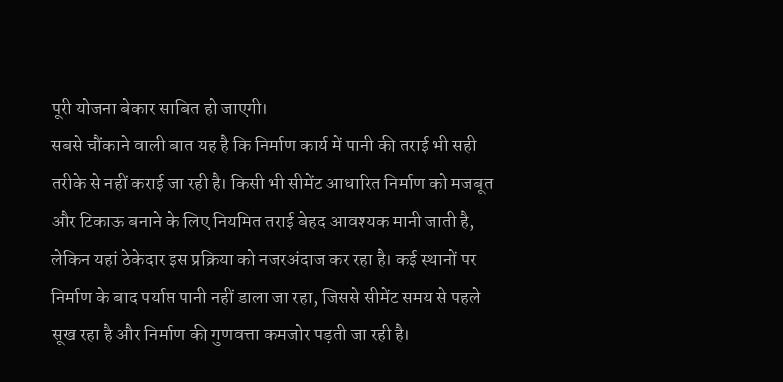पूरी योजना बेकार साबित हो जाएगी।
सबसे चौंकाने वाली बात यह है कि निर्माण कार्य में पानी की तराई भी सही तरीके से नहीं कराई जा रही है। किसी भी सीमेंट आधारित निर्माण को मजबूत और टिकाऊ बनाने के लिए नियमित तराई बेहद आवश्यक मानी जाती है, लेकिन यहां ठेकेदार इस प्रक्रिया को नजरअंदाज कर रहा है। कई स्थानों पर निर्माण के बाद पर्याप्त पानी नहीं डाला जा रहा, जिससे सीमेंट समय से पहले सूख रहा है और निर्माण की गुणवत्ता कमजोर पड़ती जा रही है।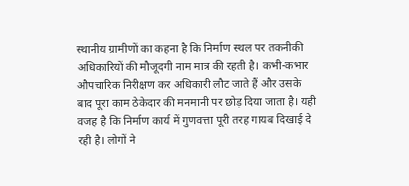स्थानीय ग्रामीणों का कहना है कि निर्माण स्थल पर तकनीकी अधिकारियों की मौजूदगी नाम मात्र की रहती है। कभी-कभार औपचारिक निरीक्षण कर अधिकारी लौट जाते हैं और उसके बाद पूरा काम ठेकेदार की मनमानी पर छोड़ दिया जाता है। यही वजह है कि निर्माण कार्य में गुणवत्ता पूरी तरह गायब दिखाई दे रही है। लोगों ने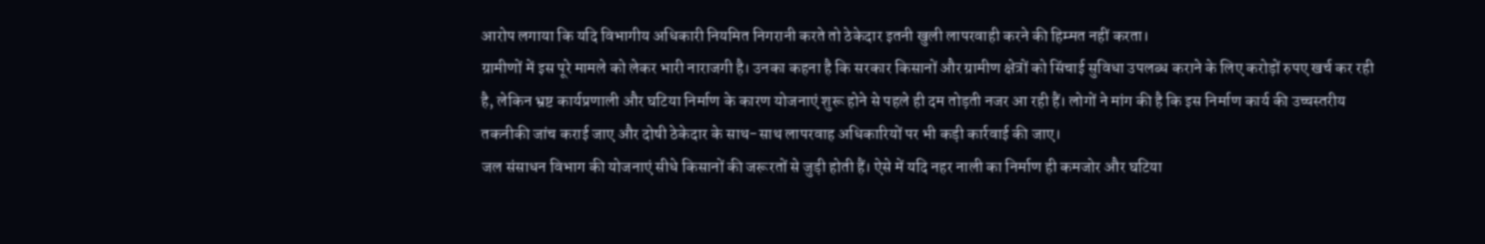आरोप लगाया कि यदि विभागीय अधिकारी नियमित निगरानी करते तो ठेकेदार इतनी खुली लापरवाही करने की हिम्मत नहीं करता।
ग्रामीणों में इस पूरे मामले को लेकर भारी नाराजगी है। उनका कहना है कि सरकार किसानों और ग्रामीण क्षेत्रों को सिंचाई सुविधा उपलब्ध कराने के लिए करोड़ों रुपए खर्च कर रही है, लेकिन भ्रष्ट कार्यप्रणाली और घटिया निर्माण के कारण योजनाएं शुरू होने से पहले ही दम तोड़ती नजर आ रही हैं। लोगों ने मांग की है कि इस निर्माण कार्य की उच्चस्तरीय तकनीकी जांच कराई जाए और दोषी ठेकेदार के साथ-साथ लापरवाह अधिकारियों पर भी कड़ी कार्रवाई की जाए।
जल संसाधन विभाग की योजनाएं सीधे किसानों की जरूरतों से जुड़ी होती हैं। ऐसे में यदि नहर नाली का निर्माण ही कमजोर और घटिया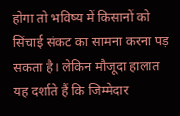होगा तो भविष्य में किसानों को सिंचाई संकट का सामना करना पड़ सकता है। लेकिन मौजूदा हालात यह दर्शाते हैं कि जिम्मेदार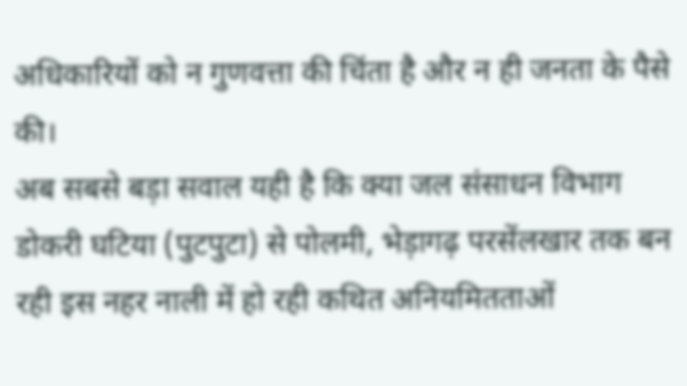अधिकारियों को न गुणवत्ता की चिंता है और न ही जनता के पैसे की।
अब सबसे बड़ा सवाल यही है कि क्या जल संसाधन विभाग डोकरी घटिया (पुटपुटा) से पोलमी, भेड़ागढ़ परसेंलखार तक बन रही इस नहर नाली में हो रही कथित अनियमितताओं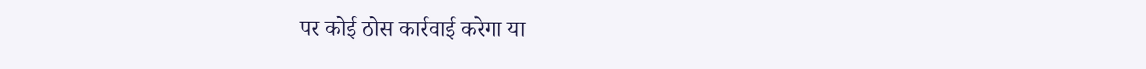पर कोई ठोस कार्रवाई करेगा या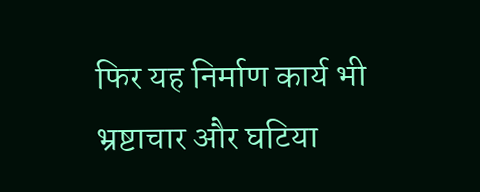फिर यह निर्माण कार्य भी भ्रष्टाचार और घटिया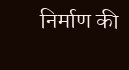निर्माण की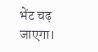भेंट चढ़ जाएगा।